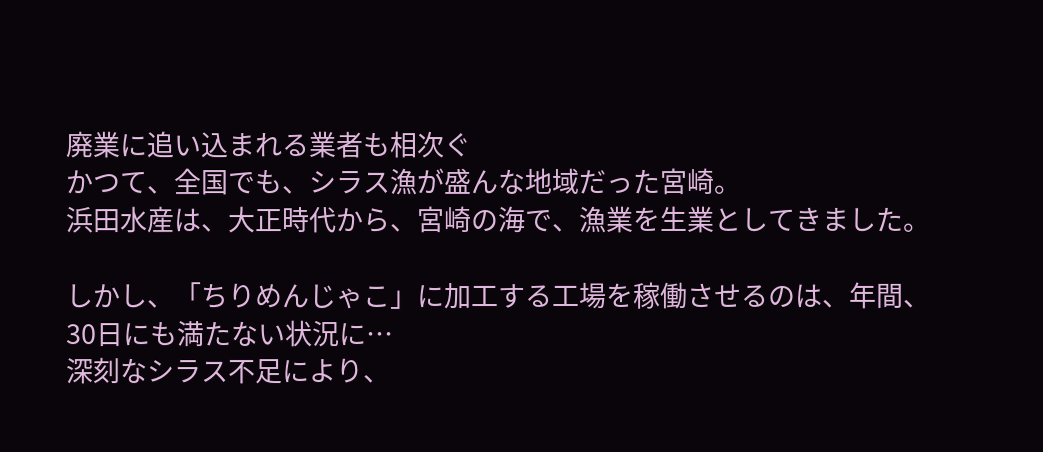廃業に追い込まれる業者も相次ぐ
かつて、全国でも、シラス漁が盛んな地域だった宮崎。
浜田水産は、大正時代から、宮崎の海で、漁業を生業としてきました。

しかし、「ちりめんじゃこ」に加工する工場を稼働させるのは、年間、30日にも満たない状況に…
深刻なシラス不足により、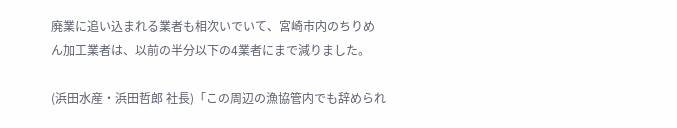廃業に追い込まれる業者も相次いでいて、宮崎市内のちりめん加工業者は、以前の半分以下の4業者にまで減りました。

(浜田水産・浜田哲郎 社長)「この周辺の漁協管内でも辞められ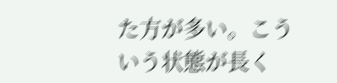た方が多い。こういう状態が長く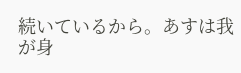続いているから。あすは我が身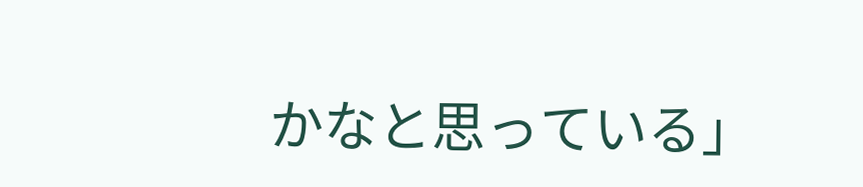かなと思っている」